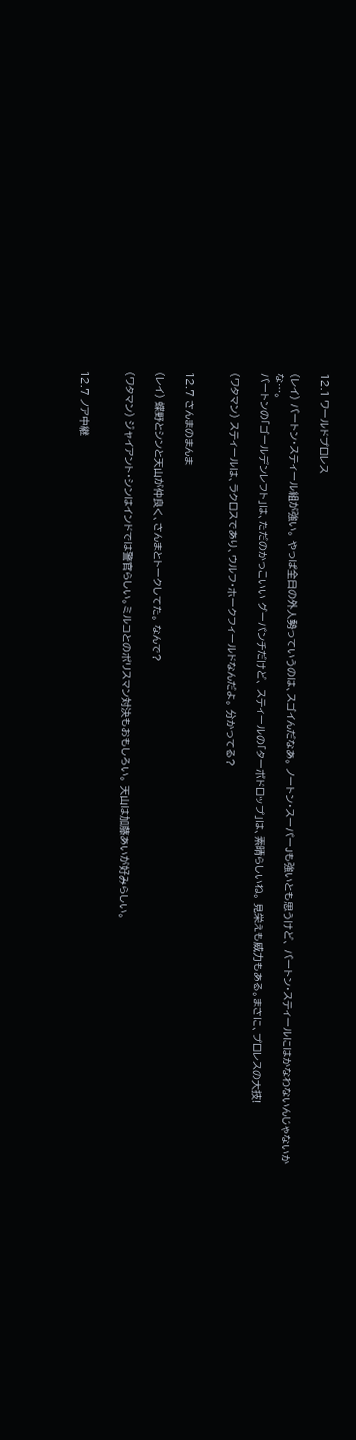12.1 ワールドプロレス

(レイ) バートン・スティール組が強い。 やっぱ全日の外人勢っていうのは、スゴイんだなあ。 ノートン・スーパーJも強いとも思うけど、 バートン・スティールにはかなわないんじゃないかな…。
バートンの「ゴールデンレフト」は、ただのかっこいい グーパンチだけど、 スティールの「ターボドロップ」は、素晴らしいね。 見栄えも威力もある。まさに、プロレスの大技!

(ワタマン) スティールは、ラクロスであり、ウルフ・ホークフィールドなんだよ。 分かってる?


12.7 さんまのまんま

(レイ) 蝶野とシンと天山が仲良く、さんまとトークしてた。 なんで?

(ワタマン) ジャイアント・シンはインドでは警官らしい。ミルコとのポリスマン対決もおもしろい。 天山は加藤あいが好みらしい。


12.7 ノア中継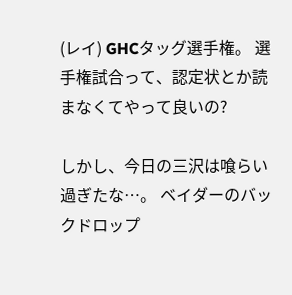(レイ) GHCタッグ選手権。 選手権試合って、認定状とか読まなくてやって良いの?

しかし、今日の三沢は喰らい過ぎたな…。 ベイダーのバックドロップ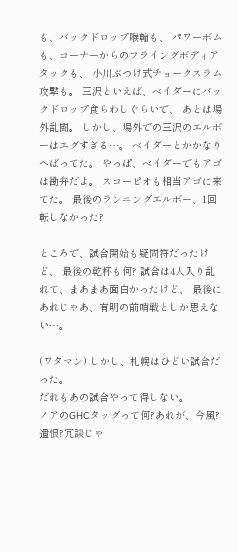も、バックドロップ喉輪も、 パワーボムも、コーナーからのフライングボディアタックも、 小川ぶつけ式チョークスラム攻撃も。 三沢といえば、ベイダーにバックドロップ食らわしぐらいで、 あとは場外乱闘。 しかし、場外での三沢のエルボーはエグすぎる…。 ベイダーとかかなりへばってた。 やっぱ、ベイダーでもアゴは勘弁だよ。 スコーピオも相当アゴに来てた。 最後のランニングエルボー、1回転しなかった?

ところで、試合開始も疑問符だったけど、 最後の乾杯も何? 試合は4人入り乱れて、まあまあ面白かったけど、 最後にあれじゃあ、有明の前哨戦としか思えない…。

(ワタマン) しかし、札幌はひどい試合だった。
だれもあの試合やって得しない。
ノアのGHCタッグって何?あれが、今風?遺恨?冗談じゃ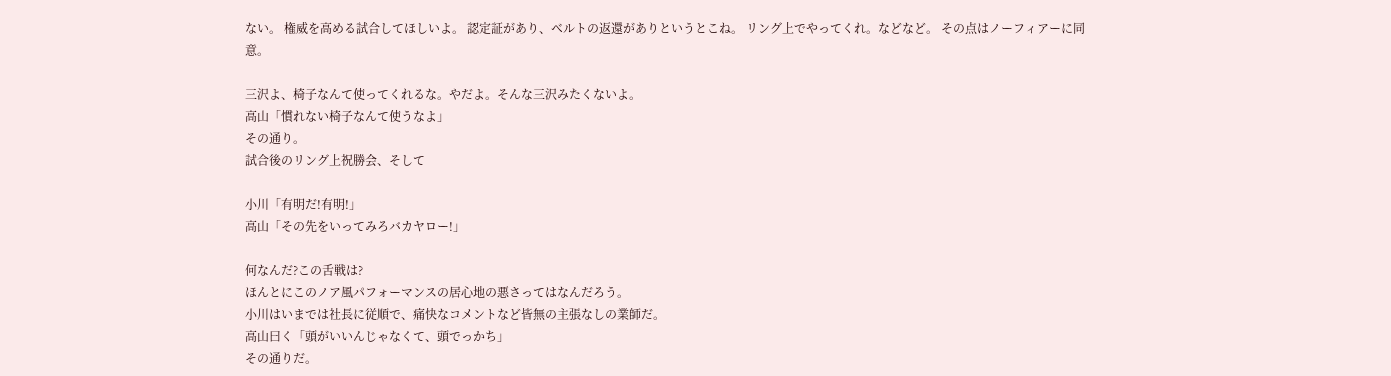ない。 権威を高める試合してほしいよ。 認定証があり、ベルトの返還がありというとこね。 リング上でやってくれ。などなど。 その点はノーフィアーに同意。

三沢よ、椅子なんて使ってくれるな。やだよ。そんな三沢みたくないよ。
高山「慣れない椅子なんて使うなよ」
その通り。
試合後のリング上祝勝会、そして

小川「有明だ!有明!」
高山「その先をいってみろバカヤロー!」

何なんだ?この舌戦は?
ほんとにこのノア風パフォーマンスの居心地の悪さってはなんだろう。
小川はいまでは社長に従順で、痛快なコメントなど皆無の主張なしの業師だ。
高山曰く「頭がいいんじゃなくて、頭でっかち」
その通りだ。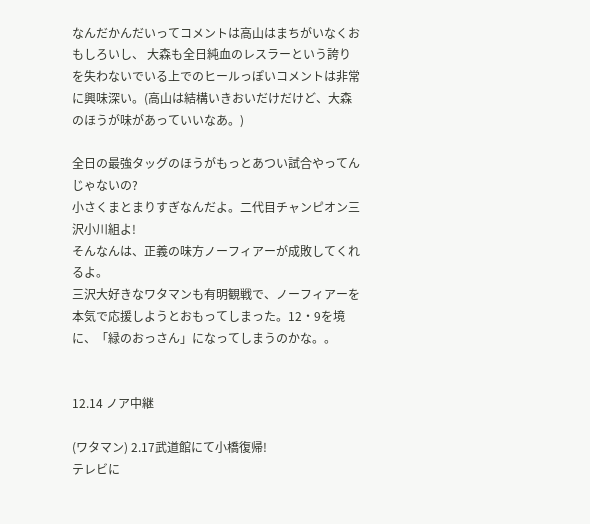なんだかんだいってコメントは高山はまちがいなくおもしろいし、 大森も全日純血のレスラーという誇りを失わないでいる上でのヒールっぽいコメントは非常に興味深い。(高山は結構いきおいだけだけど、大森のほうが味があっていいなあ。)

全日の最強タッグのほうがもっとあつい試合やってんじゃないの?
小さくまとまりすぎなんだよ。二代目チャンピオン三沢小川組よ!
そんなんは、正義の味方ノーフィアーが成敗してくれるよ。
三沢大好きなワタマンも有明観戦で、ノーフィアーを本気で応援しようとおもってしまった。12・9を境に、「緑のおっさん」になってしまうのかな。。


12.14 ノア中継

(ワタマン) 2.17武道館にて小橋復帰!
テレビに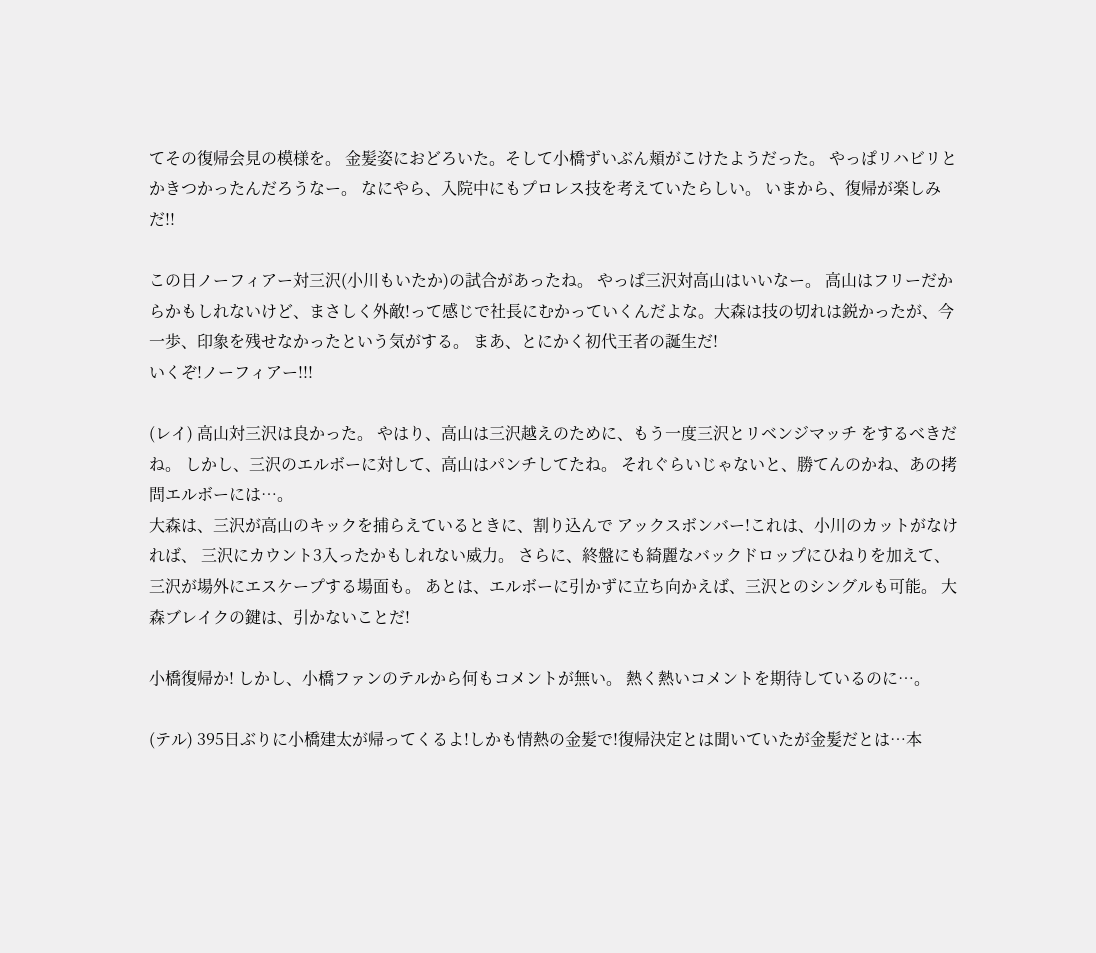てその復帰会見の模様を。 金髪姿におどろいた。そして小橋ずいぶん頬がこけたようだった。 やっぱリハビリとかきつかったんだろうなー。 なにやら、入院中にもプロレス技を考えていたらしい。 いまから、復帰が楽しみだ!!

この日ノーフィアー対三沢(小川もいたか)の試合があったね。 やっぱ三沢対高山はいいなー。 高山はフリーだからかもしれないけど、まさしく外敵!って感じで社長にむかっていくんだよな。大森は技の切れは鋭かったが、今一歩、印象を残せなかったという気がする。 まあ、とにかく初代王者の誕生だ!
いくぞ!ノーフィアー!!!

(レイ) 高山対三沢は良かった。 やはり、高山は三沢越えのために、もう一度三沢とリベンジマッチ をするべきだね。 しかし、三沢のエルボーに対して、高山はパンチしてたね。 それぐらいじゃないと、勝てんのかね、あの拷問エルボーには…。
大森は、三沢が高山のキックを捕らえているときに、割り込んで アックスボンバー!これは、小川のカットがなければ、 三沢にカウント3入ったかもしれない威力。 さらに、終盤にも綺麗なバックドロップにひねりを加えて、 三沢が場外にエスケープする場面も。 あとは、エルボーに引かずに立ち向かえば、三沢とのシングルも可能。 大森ブレイクの鍵は、引かないことだ!

小橋復帰か! しかし、小橋ファンのテルから何もコメントが無い。 熱く熱いコメントを期待しているのに…。

(テル) 395日ぶりに小橋建太が帰ってくるよ!しかも情熱の金髪で!復帰決定とは聞いていたが金髪だとは…本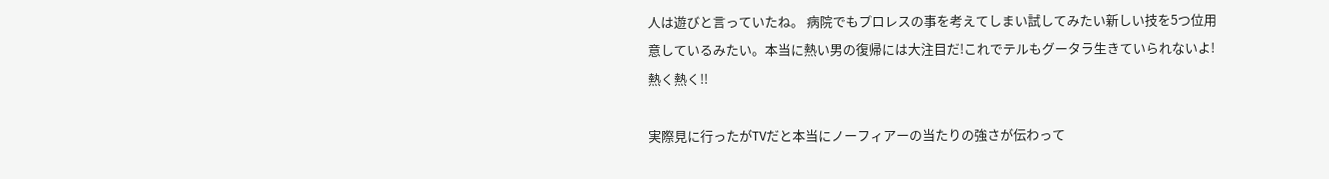人は遊びと言っていたね。 病院でもプロレスの事を考えてしまい試してみたい新しい技を5つ位用意しているみたい。本当に熱い男の復帰には大注目だ!これでテルもグータラ生きていられないよ!熱く熱く!!

実際見に行ったがTVだと本当にノーフィアーの当たりの強さが伝わって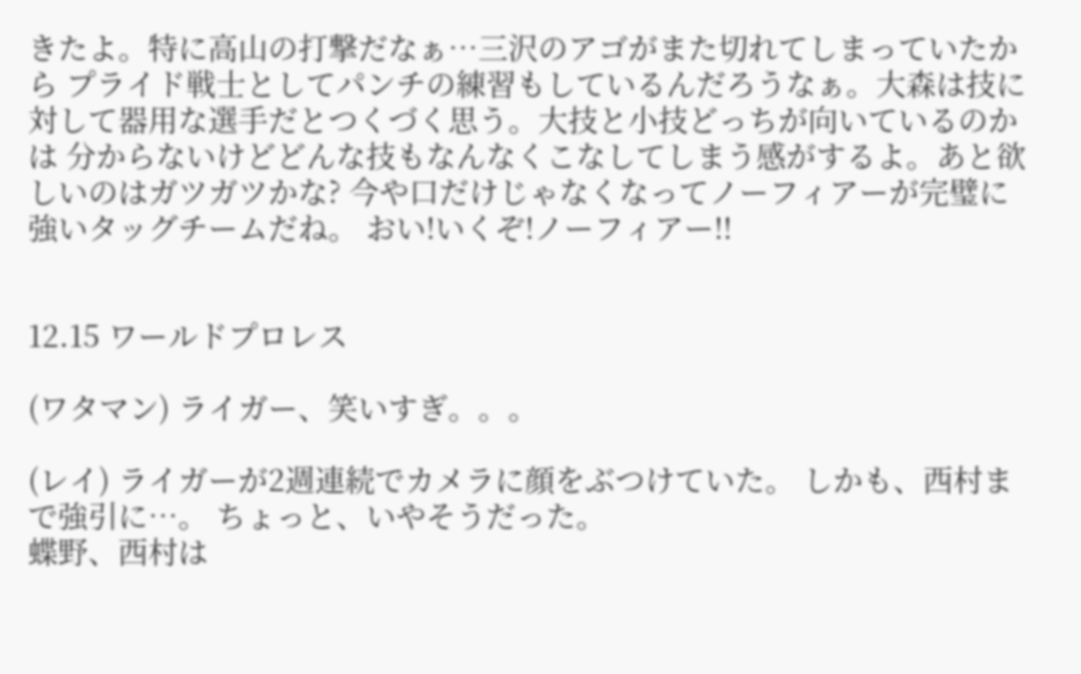きたよ。特に高山の打撃だなぁ…三沢のアゴがまた切れてしまっていたから プライド戦士としてパンチの練習もしているんだろうなぁ。大森は技に対して器用な選手だとつくづく思う。大技と小技どっちが向いているのかは 分からないけどどんな技もなんなくこなしてしまう感がするよ。あと欲しいのはガツガツかな? 今や口だけじゃなくなってノーフィアーが完璧に強いタッグチームだね。 おい!いくぞ!ノーフィアー!!


12.15 ワールドプロレス

(ワタマン) ライガー、笑いすぎ。。。

(レイ) ライガーが2週連続でカメラに顔をぶつけていた。 しかも、西村まで強引に…。 ちょっと、いやそうだった。
蝶野、西村は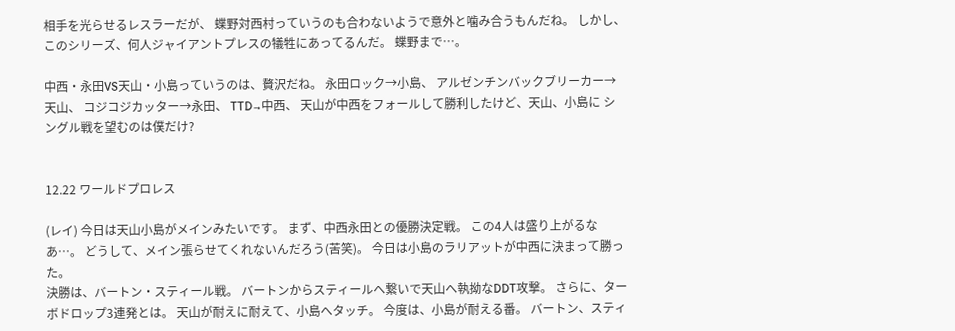相手を光らせるレスラーだが、 蝶野対西村っていうのも合わないようで意外と噛み合うもんだね。 しかし、このシリーズ、何人ジャイアントプレスの犠牲にあってるんだ。 蝶野まで…。

中西・永田VS天山・小島っていうのは、贅沢だね。 永田ロック→小島、 アルゼンチンバックブリーカー→天山、 コジコジカッター→永田、 TTD→中西、 天山が中西をフォールして勝利したけど、天山、小島に シングル戦を望むのは僕だけ?


12.22 ワールドプロレス

(レイ) 今日は天山小島がメインみたいです。 まず、中西永田との優勝決定戦。 この4人は盛り上がるなあ…。 どうして、メイン張らせてくれないんだろう(苦笑)。 今日は小島のラリアットが中西に決まって勝った。
決勝は、バートン・スティール戦。 バートンからスティールへ繋いで天山へ執拗なDDT攻撃。 さらに、ターボドロップ3連発とは。 天山が耐えに耐えて、小島へタッチ。 今度は、小島が耐える番。 バートン、スティ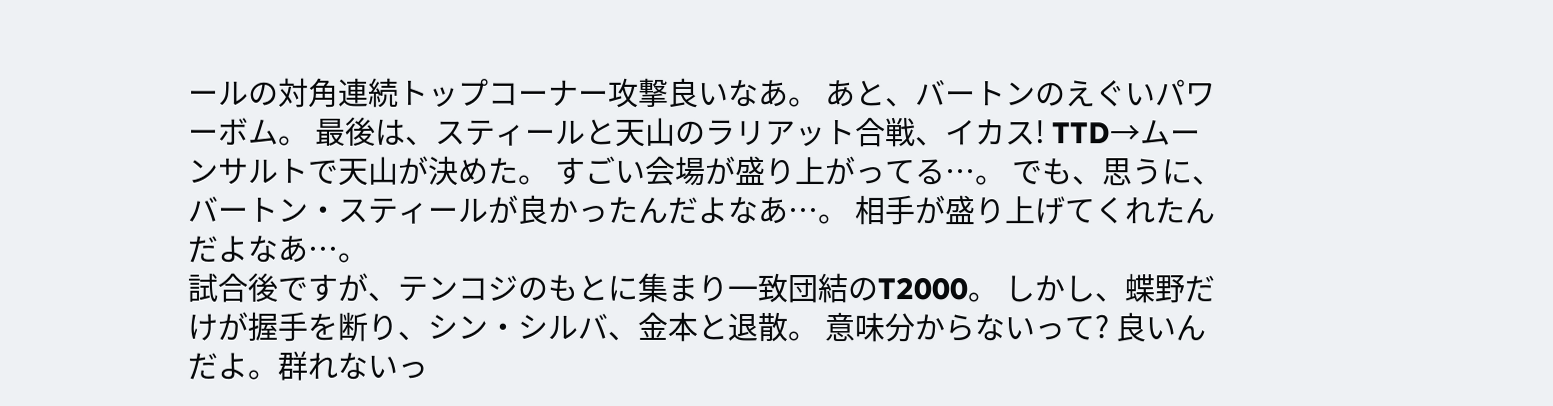ールの対角連続トップコーナー攻撃良いなあ。 あと、バートンのえぐいパワーボム。 最後は、スティールと天山のラリアット合戦、イカス! TTD→ムーンサルトで天山が決めた。 すごい会場が盛り上がってる…。 でも、思うに、バートン・スティールが良かったんだよなあ…。 相手が盛り上げてくれたんだよなあ…。
試合後ですが、テンコジのもとに集まり一致団結のT2000。 しかし、蝶野だけが握手を断り、シン・シルバ、金本と退散。 意味分からないって? 良いんだよ。群れないっ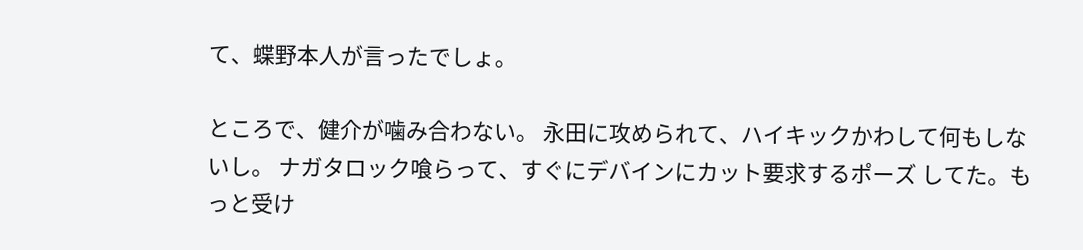て、蝶野本人が言ったでしょ。

ところで、健介が噛み合わない。 永田に攻められて、ハイキックかわして何もしないし。 ナガタロック喰らって、すぐにデバインにカット要求するポーズ してた。もっと受け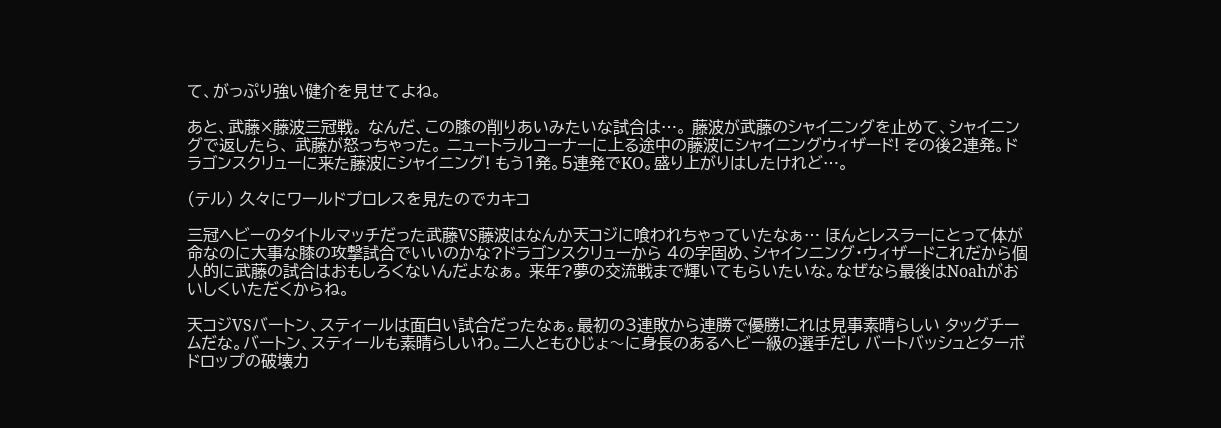て、がっぷり強い健介を見せてよね。

あと、武藤×藤波三冠戦。 なんだ、この膝の削りあいみたいな試合は…。 藤波が武藤のシャイニングを止めて、シャイニングで返したら、 武藤が怒っちゃった。 ニュートラルコーナーに上る途中の藤波にシャイニングウィザード! その後2連発。ドラゴンスクリューに来た藤波にシャイニング! もう1発。5連発でKO。盛り上がりはしたけれど…。

(テル) 久々にワールドプロレスを見たのでカキコ

三冠ヘビーのタイトルマッチだった武藤VS藤波はなんか天コジに喰われちゃっていたなぁ… ほんとレスラーにとって体が命なのに大事な膝の攻撃試合でいいのかな?ドラゴンスクリューから 4の字固め、シャインニング・ウィザードこれだから個人的に武藤の試合はおもしろくないんだよなぁ。 来年?夢の交流戦まで輝いてもらいたいな。なぜなら最後はNoahがおいしくいただくからね。

天コジVSバートン、スティールは面白い試合だったなぁ。最初の3連敗から連勝で優勝!これは見事素晴らしい タッグチームだな。バートン、スティールも素晴らしいわ。二人ともひじょ〜に身長のあるヘビー級の選手だし バートバッシュとターボドロップの破壊力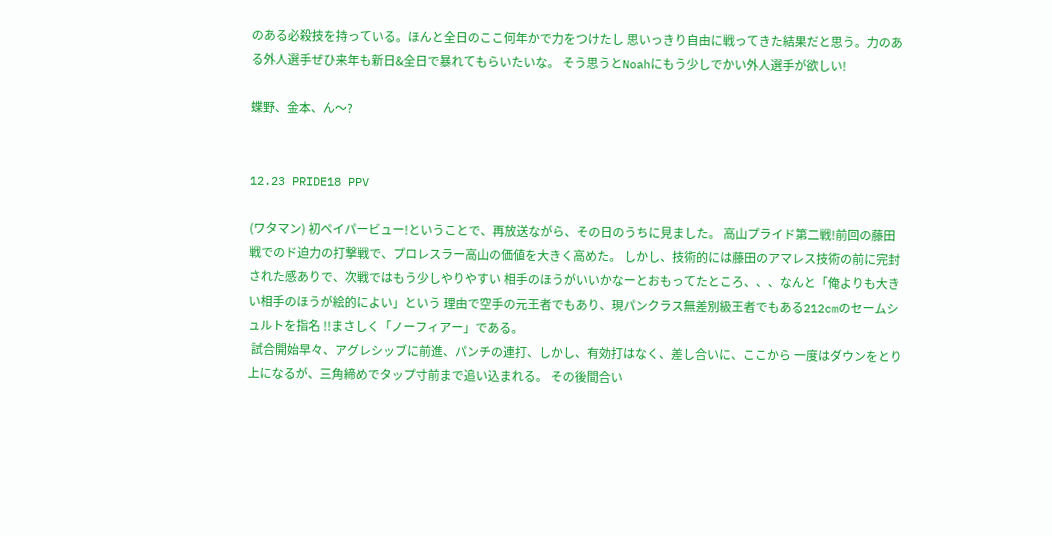のある必殺技を持っている。ほんと全日のここ何年かで力をつけたし 思いっきり自由に戦ってきた結果だと思う。力のある外人選手ぜひ来年も新日&全日で暴れてもらいたいな。 そう思うとNoahにもう少しでかい外人選手が欲しい!

蝶野、金本、ん〜?


12.23 PRIDE18 PPV

(ワタマン) 初ペイパービュー!ということで、再放送ながら、その日のうちに見ました。 高山プライド第二戦!前回の藤田戦でのド迫力の打撃戦で、プロレスラー高山の価値を大きく高めた。 しかし、技術的には藤田のアマレス技術の前に完封された感ありで、次戦ではもう少しやりやすい 相手のほうがいいかなーとおもってたところ、、、なんと「俺よりも大きい相手のほうが絵的によい」という 理由で空手の元王者でもあり、現パンクラス無差別級王者でもある212cmのセームシュルトを指名 !!まさしく「ノーフィアー」である。
 試合開始早々、アグレシッブに前進、パンチの連打、しかし、有効打はなく、差し合いに、ここから 一度はダウンをとり上になるが、三角締めでタップ寸前まで追い込まれる。 その後間合い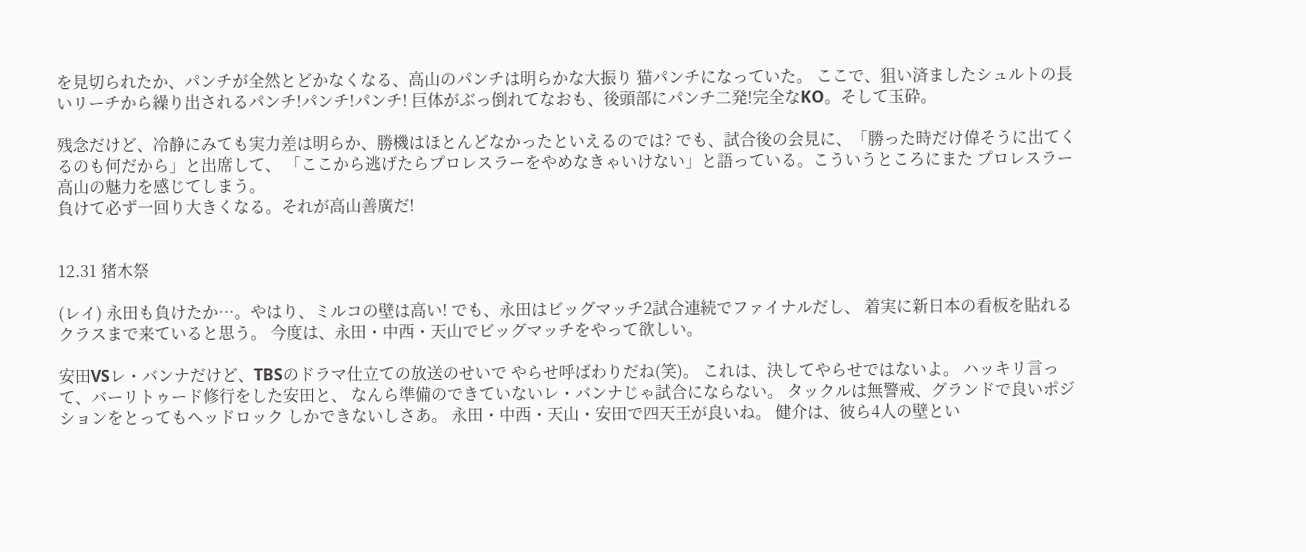を見切られたか、パンチが全然とどかなくなる、高山のパンチは明らかな大振り 猫パンチになっていた。 ここで、狙い済ましたシュルトの長いリーチから繰り出されるパンチ!パンチ!パンチ! 巨体がぶっ倒れてなおも、後頭部にパンチ二発!完全なKO。そして玉砕。

残念だけど、冷静にみても実力差は明らか、勝機はほとんどなかったといえるのでは? でも、試合後の会見に、「勝った時だけ偉そうに出てくるのも何だから」と出席して、 「ここから逃げたらプロレスラーをやめなきゃいけない」と語っている。こういうところにまた プロレスラー高山の魅力を感じてしまう。
負けて必ず一回り大きくなる。それが高山善廣だ!


12.31 猪木祭

(レイ) 永田も負けたか…。やはり、ミルコの壁は高い! でも、永田はビッグマッチ2試合連続でファイナルだし、 着実に新日本の看板を貼れるクラスまで来ていると思う。 今度は、永田・中西・天山でビッグマッチをやって欲しい。

安田VSレ・バンナだけど、TBSのドラマ仕立ての放送のせいで やらせ呼ばわりだね(笑)。 これは、決してやらせではないよ。 ハッキリ言って、バーリトゥード修行をした安田と、 なんら準備のできていないレ・バンナじゃ試合にならない。 タックルは無警戒、グランドで良いポジションをとってもヘッドロック しかできないしさあ。 永田・中西・天山・安田で四天王が良いね。 健介は、彼ら4人の壁とい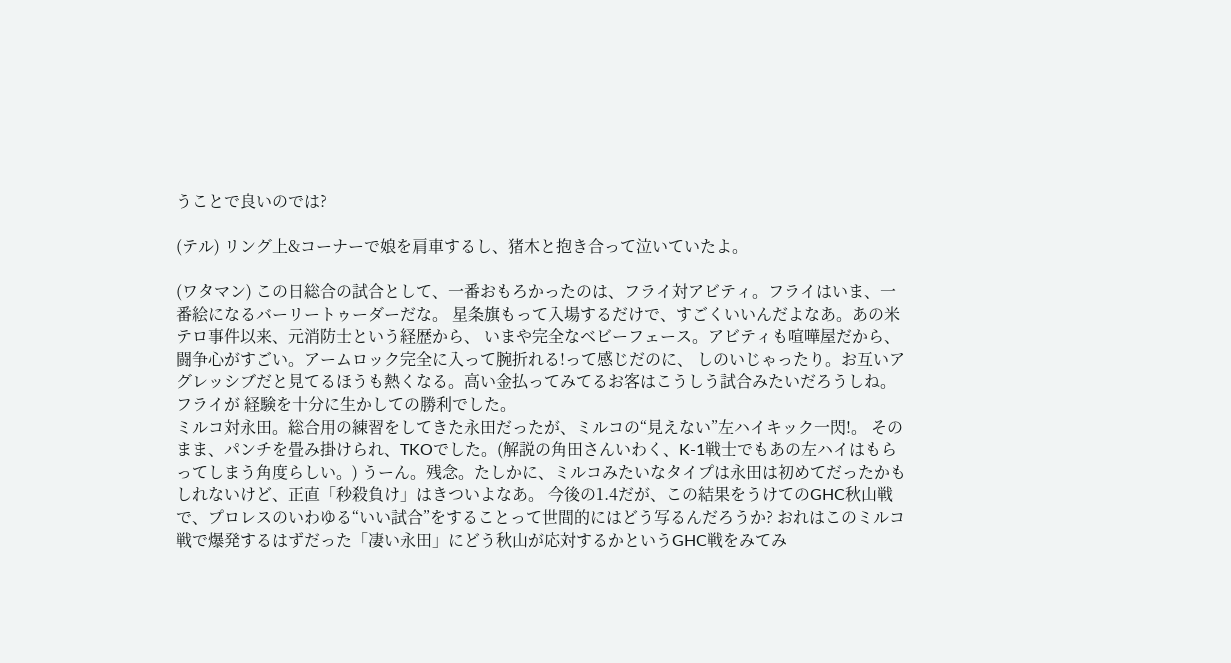うことで良いのでは?

(テル) リング上&コーナーで娘を肩車するし、猪木と抱き合って泣いていたよ。

(ワタマン) この日総合の試合として、一番おもろかったのは、フライ対アビティ。フライはいま、一番絵になるバーリートゥーダーだな。 星条旗もって入場するだけで、すごくいいんだよなあ。あの米テロ事件以来、元消防士という経歴から、 いまや完全なベビーフェース。アビティも喧嘩屋だから、闘争心がすごい。アームロック完全に入って腕折れる!って感じだのに、 しのいじゃったり。お互いアグレッシブだと見てるほうも熱くなる。高い金払ってみてるお客はこうしう試合みたいだろうしね。フライが 経験を十分に生かしての勝利でした。
ミルコ対永田。総合用の練習をしてきた永田だったが、ミルコの“見えない”左ハイキック一閃!。 そのまま、パンチを畳み掛けられ、TKOでした。(解説の角田さんいわく、K-1戦士でもあの左ハイはもらってしまう角度らしい。) うーん。残念。たしかに、ミルコみたいなタイプは永田は初めてだったかもしれないけど、正直「秒殺負け」はきついよなあ。 今後の1.4だが、この結果をうけてのGHC秋山戦で、プロレスのいわゆる“いい試合”をすることって世間的にはどう写るんだろうか? おれはこのミルコ戦で爆発するはずだった「凄い永田」にどう秋山が応対するかというGHC戦をみてみ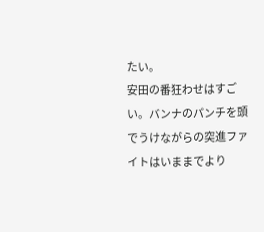たい。
安田の番狂わせはすごい。バンナのパンチを頭でうけながらの突進ファイトはいままでより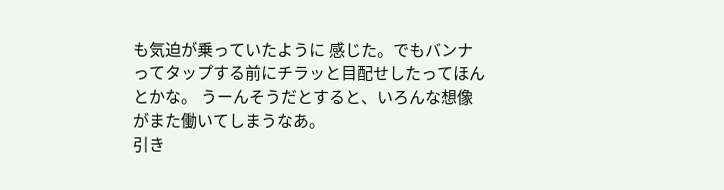も気迫が乗っていたように 感じた。でもバンナってタップする前にチラッと目配せしたってほんとかな。 うーんそうだとすると、いろんな想像がまた働いてしまうなあ。
引き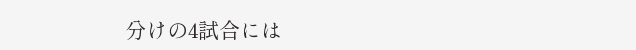分けの4試合には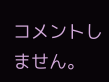コメントしません。